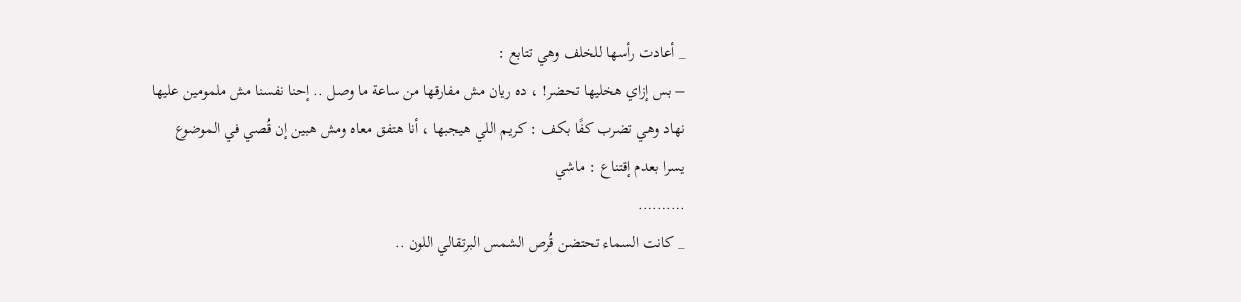_ أعادت رأسها للخلف وهي تتابع :
– بس إزاي هخليها تحضر! ، ده ريان مش مفارقها من ساعة ما وصل .. إحنا نفسنا مش ملمومين عليها
نهاد وهي تضرب كفًا بكف : كريم اللي هيجبها ، أنا هتفق معاه ومش هبين إن قُصي في الموضوع
يسرا بعدم إقتناع : ماشي
……….
_ كانت السماء تحتضن قُرص الشمس البرتقالي اللون ..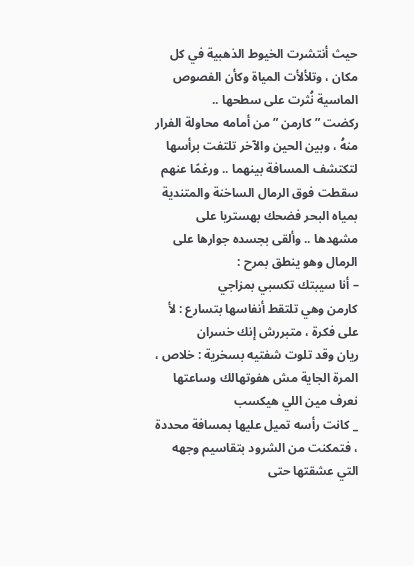حيث أنتشرت الخيوط الذهبية في كل مكان ، وتلألأت المياة وكأن الفصوص الماسية نُثرت على سطحها ..
ركضت ” كارمن ” من أمامه محاولة الفرار منهُ ، وبين الحين والآخر تلتفت برأسها لتكتشف المسافة بينهما .. ورغمًا عنهم سقطت فوق الرمال الساخنة والمتندية بمياه البحر فضحك بهستريا على مشهدها .. وألقى بجسده جوارها على الرمال وهو ينطق بمرح :
– أنا سيبتك تكسبي بمزاجي
كارمن وهي تلتقط أنفاسها بتسارع : لأ على فكرة ، متبررش إنك خسران
ريان وقد تلوت شفتيه بسخرية : خلاص ، المرة الجاية مش هفوتهالك وساعتها نعرف مين اللي هيكسب
_ كانت رأسه تميل عليها بمسافة محددة ، فتمكنت من الشرود بتقاسيم وجهه التي عشقتها حتى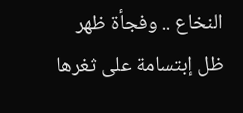النخاع .. وفجأة ظهر ظل إبتسامة على ثغرها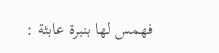فهمس لها بنبرة عابثة :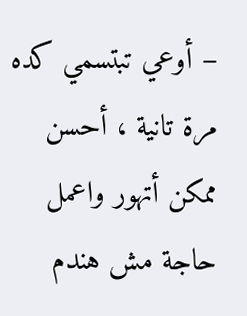– أوعي تبتسمي كده مرة تانية ، أحسن ممكن أتهور واعمل حاجة مش هندم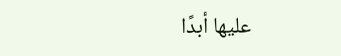عليها أبدًا